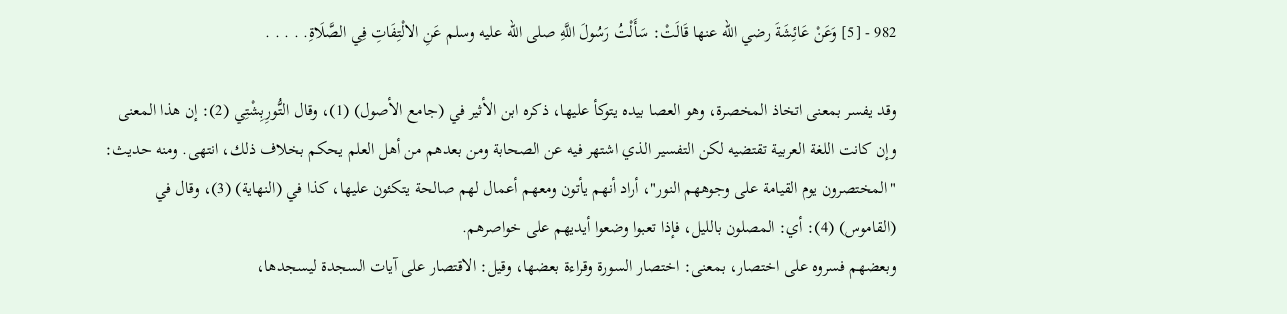982 - [5] وَعَنْ عَائِشَةَ رضي الله عنها قَالَتْ: سَأَلْتُ رَسُولَ اللَّهِ صلى الله عليه وسلم عَنِ الالْتِفَاتِ فِي الصَّلَاةِ. . . . .

وقد يفسر بمعنى اتخاذ المخصرة، وهو العصا بيده يتوكأ عليها، ذكره ابن الأثير في (جامع الأصول) (1)، وقال التُّورِبِشْتِي (2): إن هذا المعنى وإن كانت اللغة العربية تقتضيه لكن التفسير الذي اشتهر فيه عن الصحابة ومن بعدهم من أهل العلم يحكم بخلاف ذلك، انتهى. ومنه حديث: "المختصرون يوم القيامة على وجوههم النور"، أراد أنهم يأتون ومعهم أعمال لهم صالحة يتكئون عليها، كذا في (النهاية) (3)، وقال في (القاموس) (4): أي: المصلون بالليل، فإذا تعبوا وضعوا أيديهم على خواصرهم.
وبعضهم فسروه على اختصار، بمعنى: اختصار السورة وقراءة بعضها، وقيل: الاقتصار على آيات السجدة ليسجدها،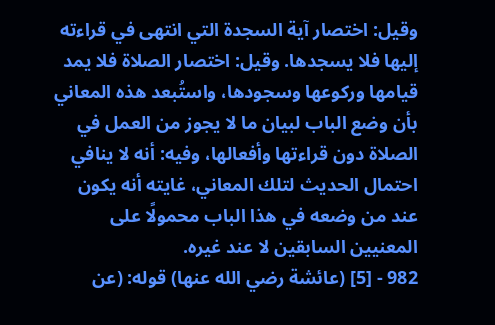وقيل: اختصار آية السجدة التي انتهى في قراءته إليها فلا يسجدها. وقيل: اختصار الصلاة فلا يمد قيامها وركوعها وسجودها، واستُبعد هذه المعاني بأن وضع الباب لبيان ما لا يجوز من العمل في الصلاة دون قراءتها وأفعالها، وفيه: أنه لا ينافي احتمال الحديث لتلك المعاني، غايته أنه يكون عند من وضعه في هذا الباب محمولًا على المعنيين السابقين لا عند غيره.
982 - [5] (عائشة رضي الله عنها) قوله: (عن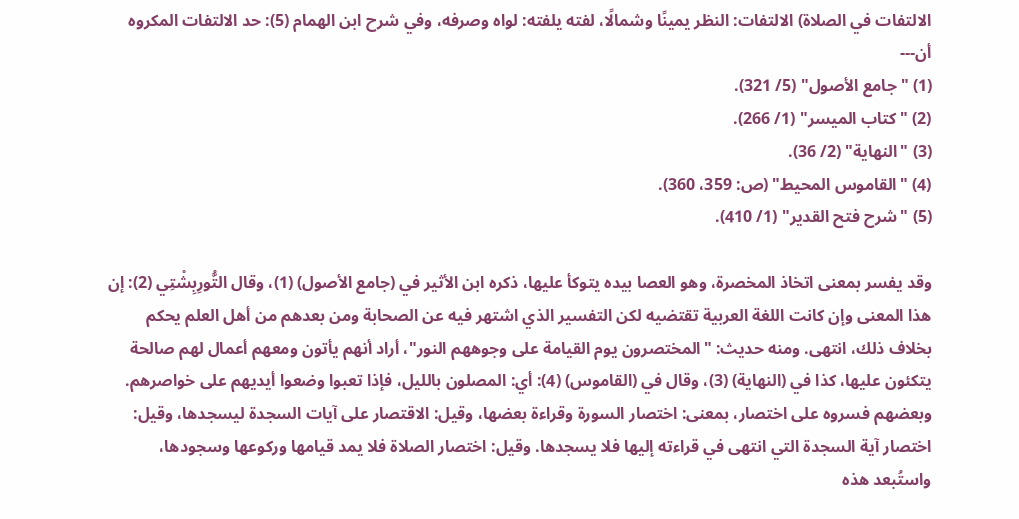الالتفات في الصلاة) الالتفات: النظر يمينًا وشمالًا، لفته يلفته: لواه وصرفه، وفي شرح ابن الهمام (5): حد الالتفات المكروه أن---
(1) "جامع الأصول" (5/ 321).
(2) "كتاب الميسر" (1/ 266).
(3) "النهاية" (2/ 36).
(4) "القاموس المحيط" (ص: 359، 360).
(5) "شرح فتح القدير" (1/ 410).

وقد يفسر بمعنى اتخاذ المخصرة، وهو العصا بيده يتوكأ عليها، ذكره ابن الأثير في (جامع الأصول) (1)، وقال التُّورِبِشْتِي (2): إن هذا المعنى وإن كانت اللغة العربية تقتضيه لكن التفسير الذي اشتهر فيه عن الصحابة ومن بعدهم من أهل العلم يحكم بخلاف ذلك، انتهى. ومنه حديث: "المختصرون يوم القيامة على وجوههم النور"، أراد أنهم يأتون ومعهم أعمال لهم صالحة يتكئون عليها، كذا في (النهاية) (3)، وقال في (القاموس) (4): أي: المصلون بالليل، فإذا تعبوا وضعوا أيديهم على خواصرهم.
وبعضهم فسروه على اختصار، بمعنى: اختصار السورة وقراءة بعضها، وقيل: الاقتصار على آيات السجدة ليسجدها، وقيل: اختصار آية السجدة التي انتهى في قراءته إليها فلا يسجدها. وقيل: اختصار الصلاة فلا يمد قيامها وركوعها وسجودها، واستُبعد هذه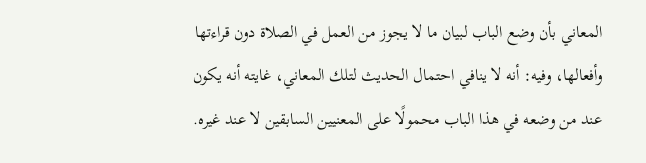المعاني بأن وضع الباب لبيان ما لا يجوز من العمل في الصلاة دون قراءتها وأفعالها، وفيه: أنه لا ينافي احتمال الحديث لتلك المعاني، غايته أنه يكون عند من وضعه في هذا الباب محمولًا على المعنيين السابقين لا عند غيره.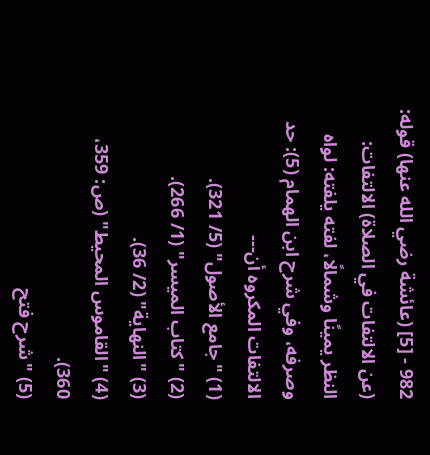982 - [5] (عائشة رضي الله عنها) قوله: (عن الالتفات في الصلاة) الالتفات: النظر يمينًا وشمالًا، لفته يلفته: لواه وصرفه، وفي شرح ابن الهمام (5): حد الالتفات المكروه أن---
(1) "جامع الأصول" (5/ 321).
(2) "كتاب الميسر" (1/ 266).
(3) "النهاية" (2/ 36).
(4) "القاموس المحيط" (ص: 359، 360).
(5) "شرح فتح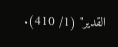القدير" (1/ 410).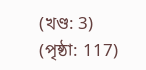(খণ্ড: 3) (পৃষ্ঠা: 117)